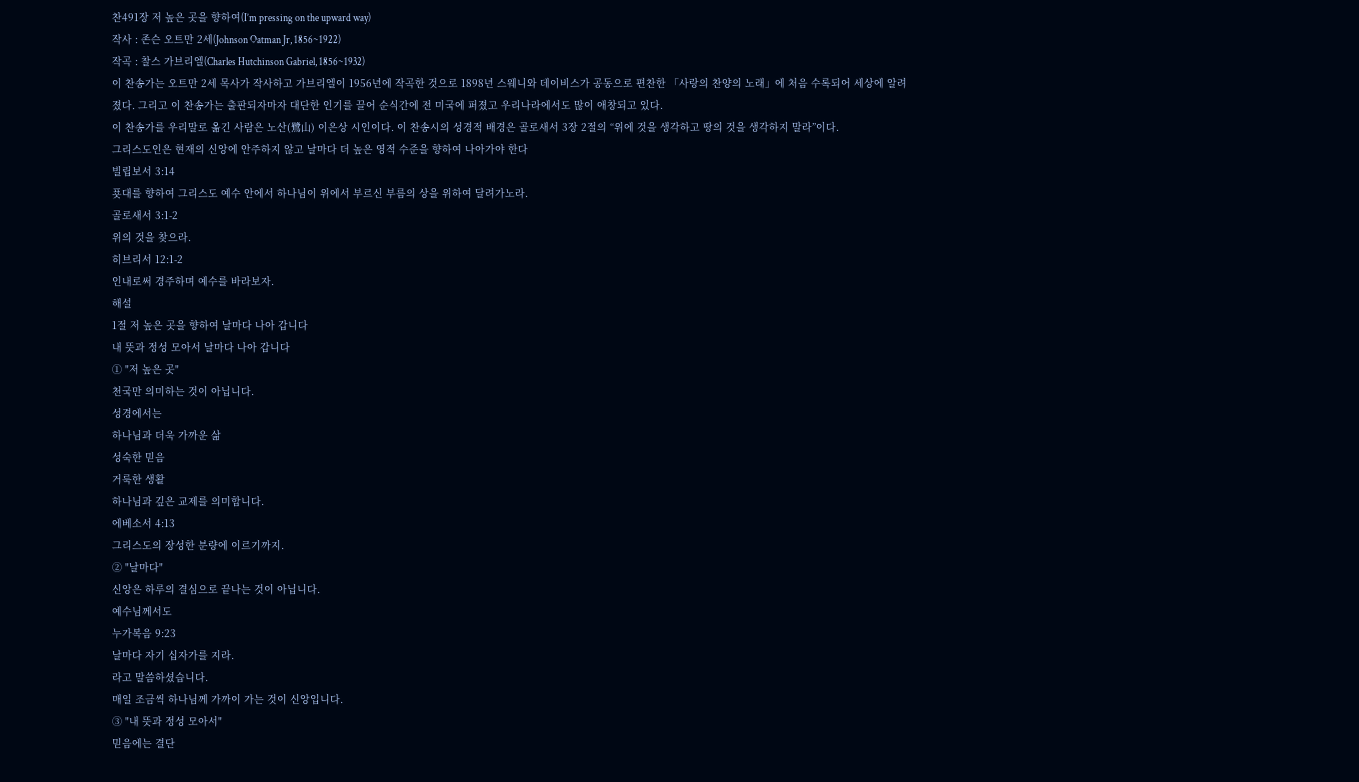찬491장 저 높은 곳을 향하여(I’m pressing on the upward way)
작사 : 존슨 오트만 2세(Johnson Oatman Jr, 1856~1922)
작곡 : 찰스 가브리엘(Charles Hutchinson Gabriel, 1856~1932)
이 찬송가는 오트만 2세 목사가 작사하고 가브리엘이 1956년에 작곡한 것으로 1898년 스웨니와 데이비스가 공동으로 편찬한 「사랑의 찬양의 노래」에 처음 수록되어 세상에 알려졌다. 그리고 이 찬송가는 출판되자마자 대단한 인기를 끌어 순식간에 전 미국에 퍼졌고 우리나라에서도 많이 애창되고 있다.
이 찬송가를 우리말로 옮긴 사람은 노산(鷺山) 이은상 시인이다. 이 찬송시의 성경적 배경은 골로새서 3장 2절의 “위에 것을 생각하고 땅의 것을 생각하지 말라”이다.
그리스도인은 현재의 신앙에 안주하지 않고 날마다 더 높은 영적 수준을 향하여 나아가야 한다
빌립보서 3:14
푯대를 향하여 그리스도 예수 안에서 하나님이 위에서 부르신 부름의 상을 위하여 달려가노라.
골로새서 3:1-2
위의 것을 찾으라.
히브리서 12:1-2
인내로써 경주하며 예수를 바라보자.
해설
1절 저 높은 곳을 향하여 날마다 나아 갑니다
내 뜻과 정성 모아서 날마다 나아 갑니다
① "저 높은 곳"
천국만 의미하는 것이 아닙니다.
성경에서는
하나님과 더욱 가까운 삶
성숙한 믿음
거룩한 생활
하나님과 깊은 교제를 의미합니다.
에베소서 4:13
그리스도의 장성한 분량에 이르기까지.
② "날마다"
신앙은 하루의 결심으로 끝나는 것이 아닙니다.
예수님께서도
누가복음 9:23
날마다 자기 십자가를 지라.
라고 말씀하셨습니다.
매일 조금씩 하나님께 가까이 가는 것이 신앙입니다.
③ "내 뜻과 정성 모아서"
믿음에는 결단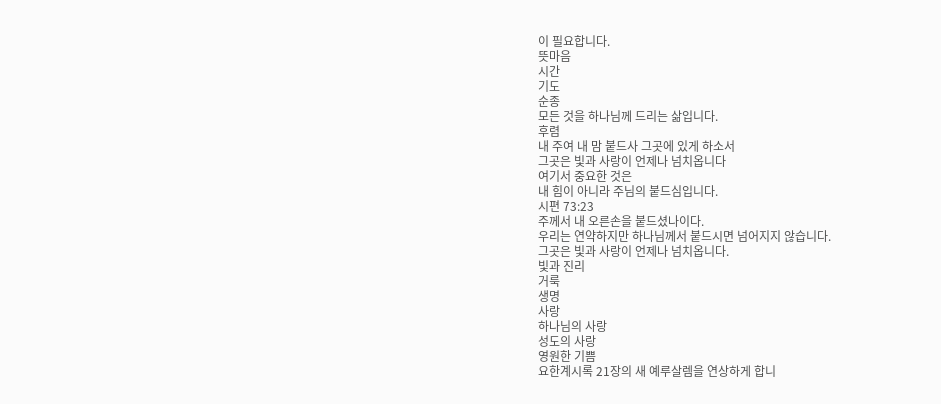이 필요합니다.
뜻마음
시간
기도
순종
모든 것을 하나님께 드리는 삶입니다.
후렴
내 주여 내 맘 붙드사 그곳에 있게 하소서
그곳은 빛과 사랑이 언제나 넘치옵니다
여기서 중요한 것은
내 힘이 아니라 주님의 붙드심입니다.
시편 73:23
주께서 내 오른손을 붙드셨나이다.
우리는 연약하지만 하나님께서 붙드시면 넘어지지 않습니다.
그곳은 빛과 사랑이 언제나 넘치옵니다.
빛과 진리
거룩
생명
사랑
하나님의 사랑
성도의 사랑
영원한 기쁨
요한계시록 21장의 새 예루살렘을 연상하게 합니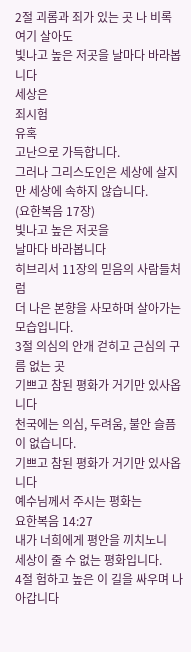2절 괴롬과 죄가 있는 곳 나 비록 여기 살아도
빛나고 높은 저곳을 날마다 바라봅니다
세상은
죄시험
유혹
고난으로 가득합니다.
그러나 그리스도인은 세상에 살지만 세상에 속하지 않습니다.
(요한복음 17장)
빛나고 높은 저곳을
날마다 바라봅니다
히브리서 11장의 믿음의 사람들처럼
더 나은 본향을 사모하며 살아가는 모습입니다.
3절 의심의 안개 걷히고 근심의 구름 없는 곳
기쁘고 참된 평화가 거기만 있사옵니다
천국에는 의심, 두려움, 불안 슬픔이 없습니다.
기쁘고 참된 평화가 거기만 있사옵니다
예수님께서 주시는 평화는
요한복음 14:27
내가 너희에게 평안을 끼치노니
세상이 줄 수 없는 평화입니다.
4절 험하고 높은 이 길을 싸우며 나아갑니다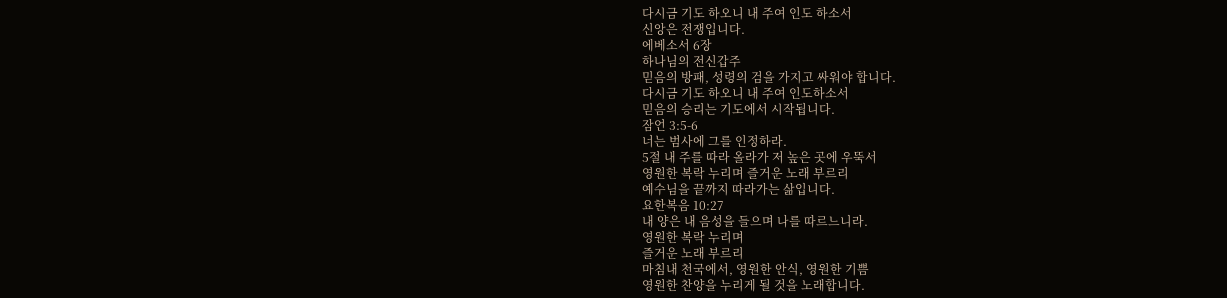다시금 기도 하오니 내 주여 인도 하소서
신앙은 전쟁입니다.
에베소서 6장
하나님의 전신갑주
믿음의 방패, 성령의 검을 가지고 싸워야 합니다.
다시금 기도 하오니 내 주여 인도하소서
믿음의 승리는 기도에서 시작됩니다.
잠언 3:5-6
너는 범사에 그를 인정하라.
5절 내 주를 따라 올라가 저 높은 곳에 우뚝서
영원한 복락 누리며 즐거운 노래 부르리
예수님을 끝까지 따라가는 삶입니다.
요한복음 10:27
내 양은 내 음성을 들으며 나를 따르느니라.
영원한 복락 누리며
즐거운 노래 부르리
마침내 천국에서, 영원한 안식, 영원한 기쁨
영원한 찬양을 누리게 될 것을 노래합니다.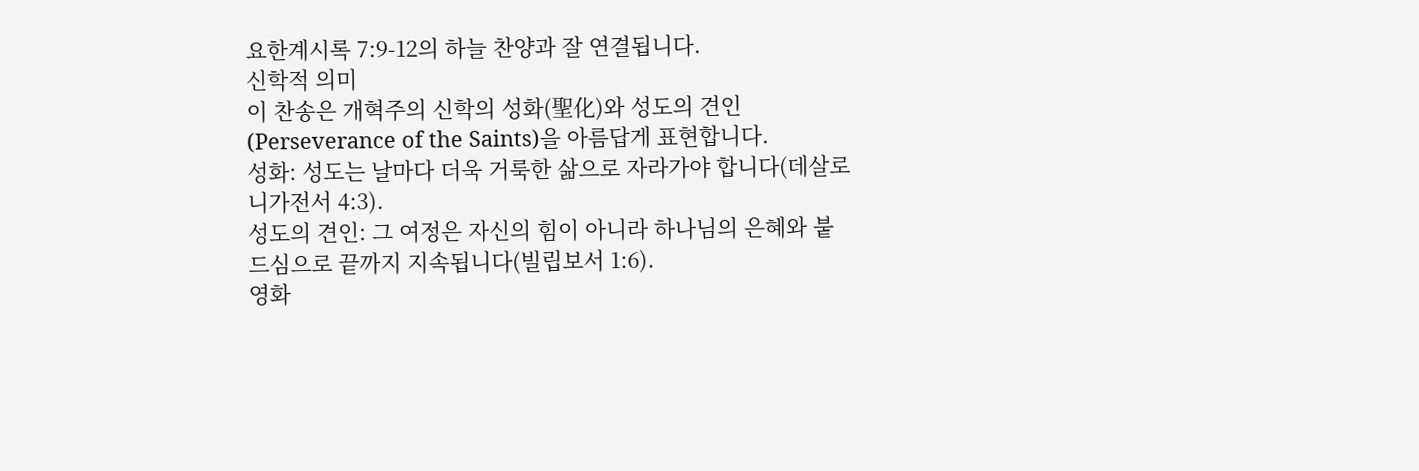요한계시록 7:9-12의 하늘 찬양과 잘 연결됩니다.
신학적 의미
이 찬송은 개혁주의 신학의 성화(聖化)와 성도의 견인(Perseverance of the Saints)을 아름답게 표현합니다.
성화: 성도는 날마다 더욱 거룩한 삶으로 자라가야 합니다(데살로니가전서 4:3).
성도의 견인: 그 여정은 자신의 힘이 아니라 하나님의 은혜와 붙드심으로 끝까지 지속됩니다(빌립보서 1:6).
영화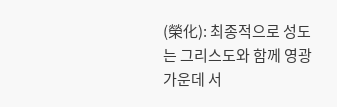(榮化): 최종적으로 성도는 그리스도와 함께 영광 가운데 서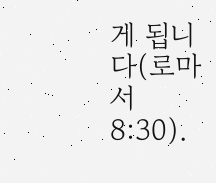게 됩니다(로마서 8:30).